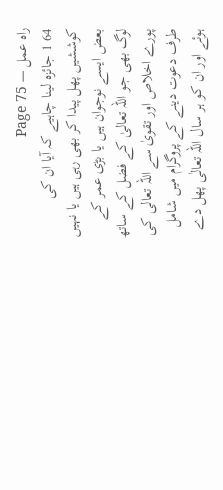راہ عمل — Page 75
64 1 جائزہ لینا چاہیے کہ آیا ان کی کوششیں پھل پیدا کر بھی رہی ہیں یا نہیں بعض ایسے نوجوان ہیں یا بڑی عمر کے لوگ بھی جو اللہ تعالیٰ کے فضل کے ساتھ پورے اخلاص اور تقویٰ سے اللہ تعالی کی طرف دعوت دینے کے پروگرام میں شامل ہوئے اور ان کو ہر سال اللہ تعالٰی پھل دے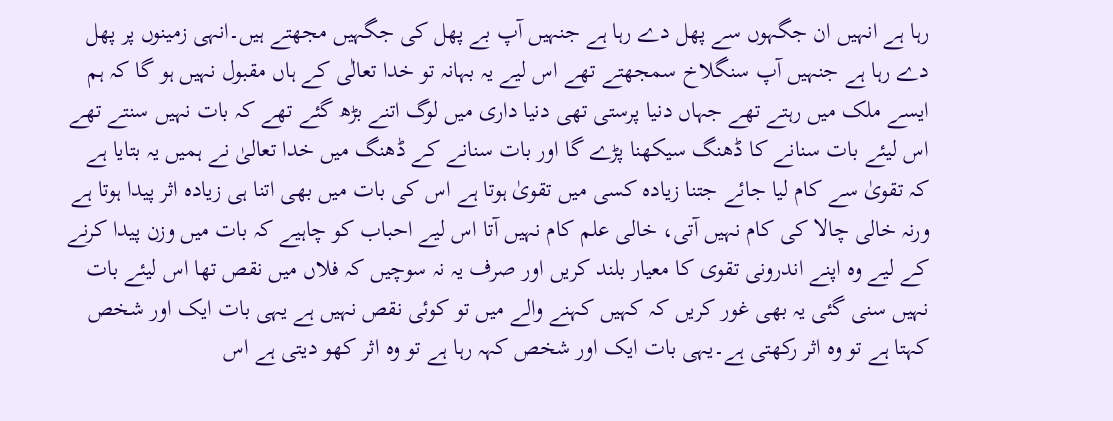رہا ہے انہیں ان جگہوں سے پھل دے رہا ہے جنہیں آپ بے پھل کی جگہیں مجھتے ہیں۔انہی زمینوں پر پھل دے رہا ہے جنہیں آپ سنگلاخ سمجھتے تھے اس لیے یہ بہانہ تو خدا تعالٰی کے ہاں مقبول نہیں ہو گا کہ ہم ایسے ملک میں رہتے تھے جہاں دنیا پرستی تھی دنیا داری میں لوگ اتنے بڑھ گئے تھے کہ بات نہیں سنتے تھے اس لیئے بات سنانے کا ڈھنگ سیکھنا پڑے گا اور بات سنانے کے ڈھنگ میں خدا تعالیٰ نے ہمیں یہ بتایا ہے کہ تقویٰ سے کام لیا جائے جتنا زیادہ کسی میں تقویٰ ہوتا ہے اس کی بات میں بھی اتنا ہی زیادہ اثر پیدا ہوتا ہے ورنہ خالی چالا کی کام نہیں آتی، خالی علم کام نہیں آتا اس لیے احباب کو چاہیے کہ بات میں وزن پیدا کرنے کے لیے وہ اپنے اندرونی تقوی کا معیار بلند کریں اور صرف یہ نہ سوچیں کہ فلاں میں نقص تھا اس لیئے بات نہیں سنی گئی یہ بھی غور کریں کہ کہیں کہنے والے میں تو کوئی نقص نہیں ہے یہی بات ایک اور شخص کہتا ہے تو وہ اثر رکھتی ہے۔یہی بات ایک اور شخص کہہ رہا ہے تو وہ اثر کھو دیتی ہے اس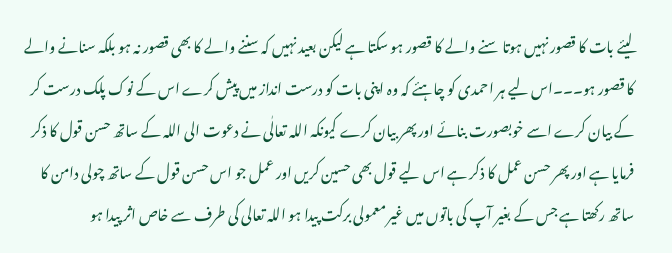لیئے بات کا قصور نہیں ہوتا سنے والے کا قصور ہو سکتا ہے لیکن بعید نہیں کہ سننے والے کا بھی قصور نہ ہو بلکہ سنانے والے کا قصور ہو۔۔۔اس لیے ہر احمدی کو چاہئے کہ وہ اپنی بات کو درست انداز میں پیش کرے اس کے نوک پلک درست کر کے بیان کرے اسے خوبصورت بنائے اور پھر بیان کرے کیونکہ اللہ تعالٰی نے دعوت الی اللہ کے ساتھ حسن قول کا ذکر فرمایا ہے اور پھر حسن عمل کا ذکر ہے اس لیے قول بھی حسین کریں اور عمل جو اس حسن قول کے ساتھ چولی دامن کا ساتھ رکھتا ہے جس کے بغیر آپ کی باتوں میں غیر معمولی برکت پیدا ہو اللہ تعالی کی طرف سے خاص اثر پیدا ہو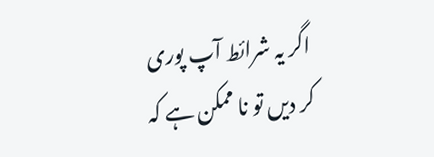اگر یہ شرائط آپ پوری کر دیں تو نا ممکن ہے کہ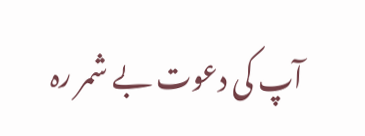آپ کی دعوت بے شمر رہ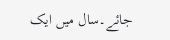جائے۔سال میں ایک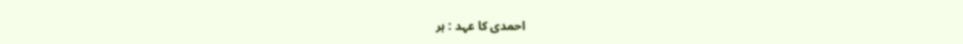احمدی کا عہد : ہر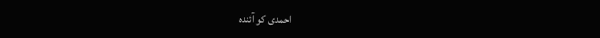احمدی کو آئندہ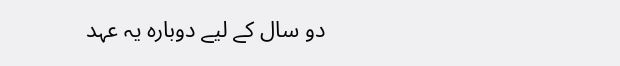دو سال کے لیے دوبارہ یہ عہد